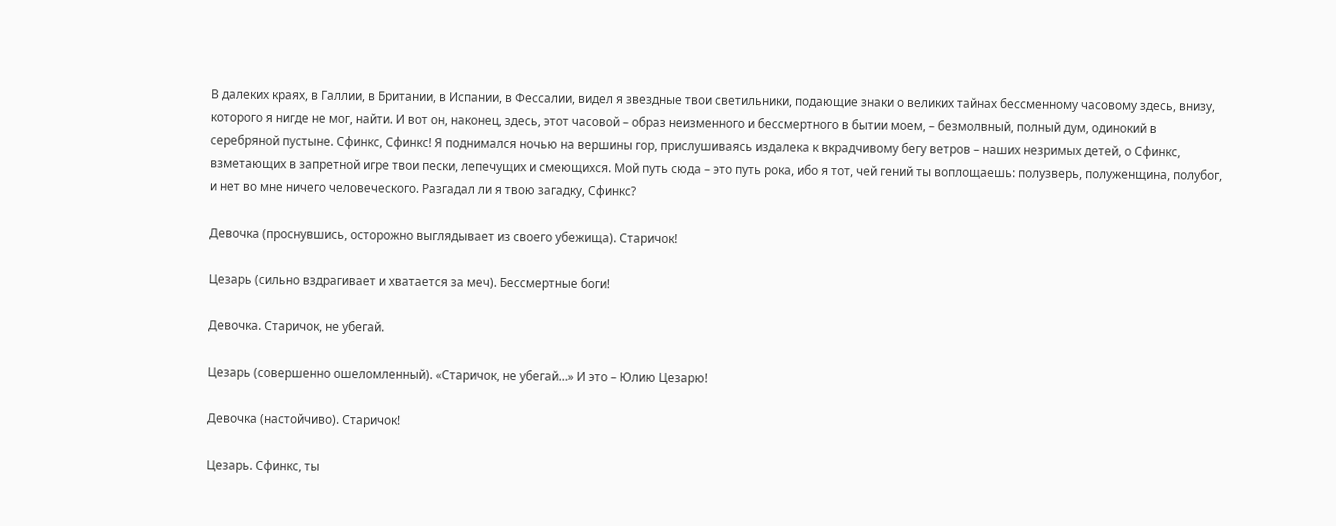В далеких краях, в Галлии, в Британии, в Испании, в Фессалии, видел я звездные твои светильники, подающие знаки о великих тайнах бессменному часовому здесь, внизу, которого я нигде не мог, найти. И вот он, наконец, здесь, этот часовой – образ неизменного и бессмертного в бытии моем, – безмолвный, полный дум, одинокий в серебряной пустыне. Сфинкс, Сфинкс! Я поднимался ночью на вершины гор, прислушиваясь издалека к вкрадчивому бегу ветров – наших незримых детей, о Сфинкс, взметающих в запретной игре твои пески, лепечущих и смеющихся. Мой путь сюда – это путь рока, ибо я тот, чей гений ты воплощаешь: полузверь, полуженщина, полубог, и нет во мне ничего человеческого. Разгадал ли я твою загадку, Сфинкс?

Девочка (проснувшись, осторожно выглядывает из своего убежища). Старичок!

Цезарь (сильно вздрагивает и хватается за меч). Бессмертные боги!

Девочка. Старичок, не убегай.

Цезарь (совершенно ошеломленный). «Старичок, не убегай…» И это – Юлию Цезарю!

Девочка (настойчиво). Старичок!

Цезарь. Сфинкс, ты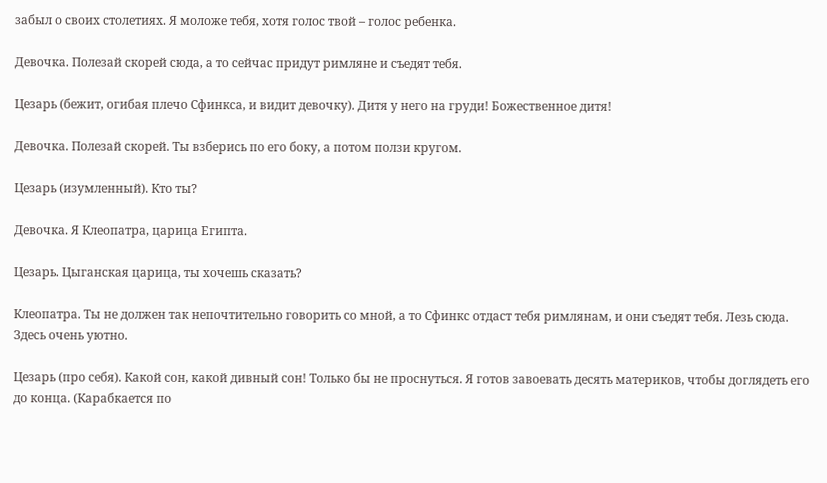забыл о своих столетиях. Я моложе тебя, хотя голос твой – голос ребенка.

Девочка. Полезай скорей сюда, а то сейчас придут римляне и съедят тебя.

Цезарь (бежит, огибая плечо Сфинкса, и видит девочку). Дитя у него на груди! Божественное дитя!

Девочка. Полезай скорей. Ты взберись по его боку, а потом ползи кругом.

Цезарь (изумленный). Кто ты?

Девочка. Я Клеопатра, царица Египта.

Цезарь. Цыганская царица, ты хочешь сказать?

Клеопатра. Ты не должен так непочтительно говорить со мной, а то Сфинкс отдаст тебя римлянам, и они съедят тебя. Лезь сюда. Здесь очень уютно.

Цезарь (про себя). Какой сон, какой дивный сон! Только бы не проснуться. Я готов завоевать десять материков, чтобы доглядеть его до конца. (Карабкается по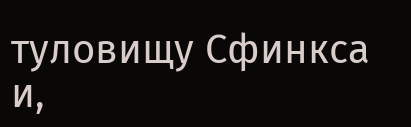туловищу Сфинкса и,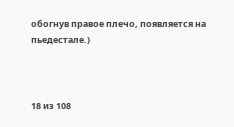обогнув правое плечо, появляется на пьедестале.)



18 из 108